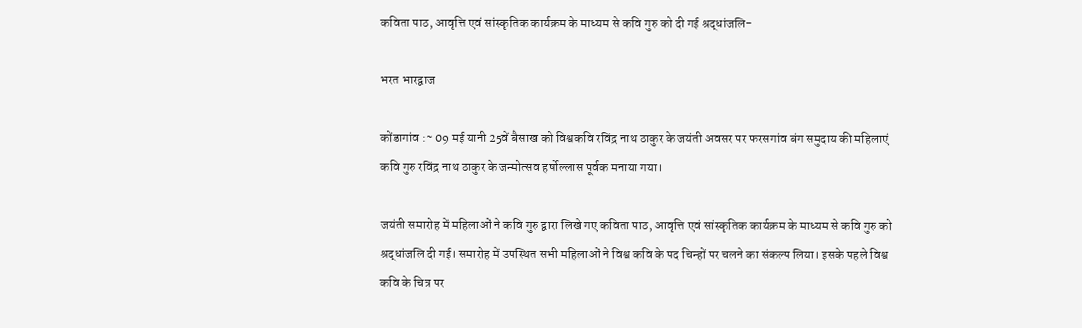कविता पाठ, आवृत्ति एवं सांस्कृतिक कार्यक्रम के माध्यम से कवि गुरु को दी गई श्रद्धांजलि-

भरत भारद्वाज

कोंडागांव :~ 09 मई यानी 25वें बैसाख को विश्वकवि रविंद्र नाथ ठाकुर के जयंती अवसर पर फरसगांव बंग समुदाय की महिलाएं कवि गुरु रविंद्र नाथ ठाकुर के जन्मोत्सव हर्षोल्लास पूर्वक मनाया गया।

जयंती समारोह में महिलाओं ने कवि गुरु द्वारा लिखे गए कविता पाठ, आवृत्ति एवं सांस्कृतिक कार्यक्रम के माध्यम से कवि गुरु को श्रद्धांजलि दी गई। समारोह में उपस्थित सभी महिलाओं ने विश्व कवि के पद चिन्हों पर चलने का संकल्प लिया। इसके पहले विश्व कवि के चित्र पर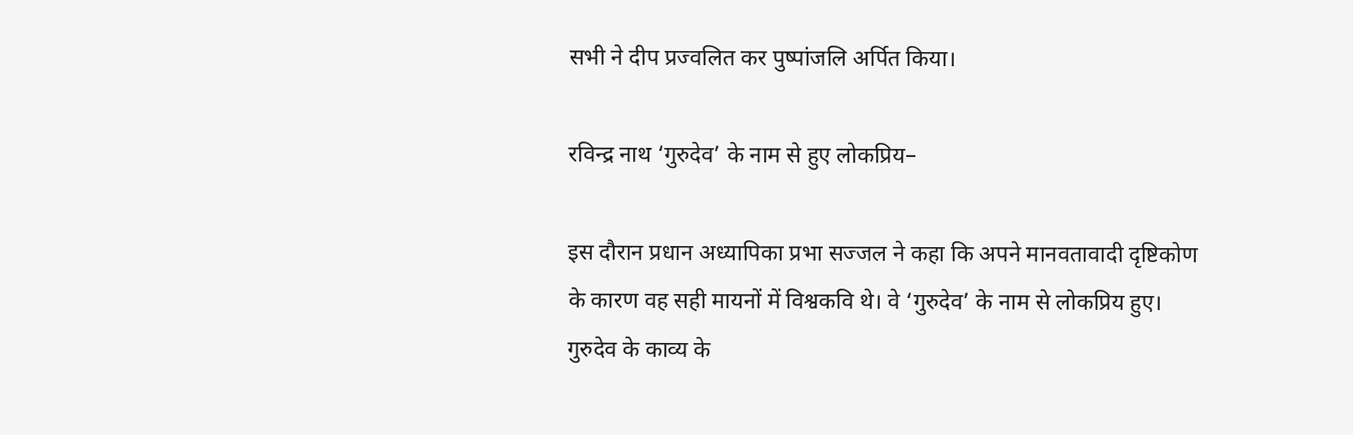सभी ने दीप प्रज्वलित कर पुष्पांजलि अर्पित किया।

रविन्द्र नाथ ‘गुरुदेव’ के नाम से हुए लोकप्रिय–

इस दौरान प्रधान अध्यापिका प्रभा सज्जल ने कहा कि अपने मानवतावादी दृष्टिकोण के कारण वह सही मायनों में विश्वकवि थे। वे ‘गुरुदेव’ के नाम से लोकप्रिय हुए। गुरुदेव के काव्य के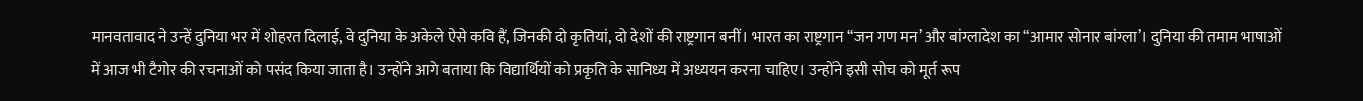मानवतावाद ने उन्हें दुनिया भर में शोहरत दिलाई, वे दुनिया के अकेले ऐसे कवि हैं, जिनकी दो कृतियां, दो देशों की राष्ट्रगान बनीं। भारत का राष्ट्रगान “जन गण मन’ और बांग्लादेश का “आमार सोनार बांग्ला’। दुनिया की तमाम भाषाओं में आज भी टैगोर की रचनाओं को पसंद किया जाता है। उन्होंने आगे बताया कि विद्यार्थियों को प्रकृति के सानिध्य में अध्ययन करना चाहिए। उन्होंने इसी सोच को मूर्त रूप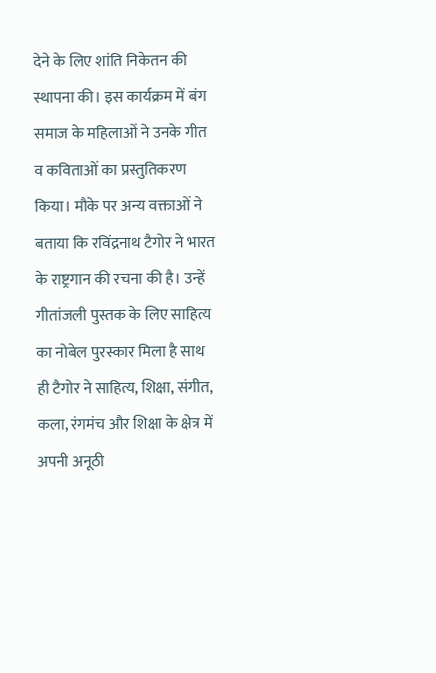देने के लिए शांति निकेतन की स्थापना की। इस कार्यक्रम में बंग समाज के महिलाओं ने उनके गीत व कविताओं का प्रस्तुतिकरण किया। मौके पर अन्य वक्ताओं ने बताया कि रविंद्रनाथ टैगोर ने भारत के राष्ट्रगान की रचना की है। उन्हें गीतांजली पुस्तक के लिए साहित्य का नोबेल पुरस्कार मिला है साथ ही टैगोर ने साहित्य, शिक्षा, संगीत, कला, रंगमंच और शिक्षा के क्षेत्र में अपनी अनूठी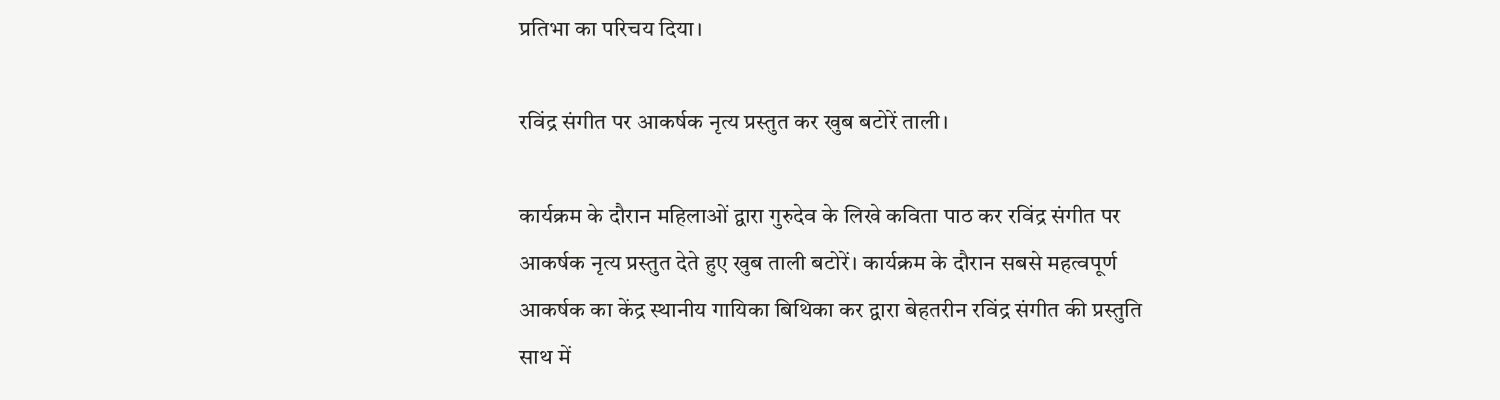प्रतिभा का परिचय दिया।

रविंद्र संगीत पर आकर्षक नृत्य प्रस्तुत कर खुब बटोरें ताली।

कार्यक्रम के दौरान महिलाओं द्वारा गुरुदेव के लिखे कविता पाठ कर रविंद्र संगीत पर आकर्षक नृत्य प्रस्तुत देते हुए खुब ताली बटोरें। कार्यक्रम के दौरान सबसे महत्वपूर्ण आकर्षक का केंद्र स्थानीय गायिका बिथिका कर द्वारा बेहतरीन रविंद्र संगीत की प्रस्तुति साथ में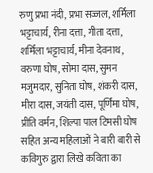रुणु प्रभा नंदी, प्रभा सज्जल, शर्मिला भट्टाचार्य, रीना दत्ता, गीता दत्ता, शर्मिला भट्टाचार्य, मीना देवनाथ, वरुणा घोष, सोमा दास, सुमन मजुमदार, सुनिता घोष, शंकरी दास, मीरा दास, जयंती दास, पूर्णिमा घोष, प्रीति वर्मन, शिल्पा पाल टिमसी घोष सहित अन्य महिलाओं ने बारी बारी से कविगुरु द्वारा लिखे कविता का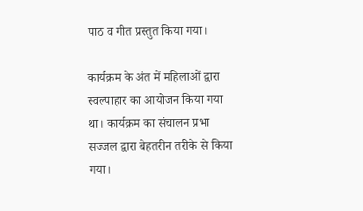पाठ व गीत प्रस्तुत किया गया।

कार्यक्रम के अंत में महिलाओं द्वारा स्वल्पाहार का आयोजन किया गया था। कार्यक्रम का संचालन प्रभा सज्जल द्वारा बेहतरीन तरीके से किया गया।